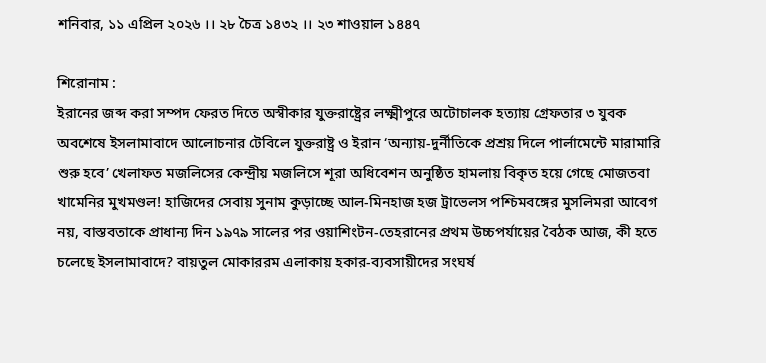শনিবার, ১১ এপ্রিল ২০২৬ ।। ২৮ চৈত্র ১৪৩২ ।। ২৩ শাওয়াল ১৪৪৭

শিরোনাম :
ইরানের জব্দ করা সম্পদ ফেরত দিতে অস্বীকার যুক্তরাষ্ট্রের লক্ষ্মীপুরে অটোচালক হত্যায় গ্রেফতার ৩ যুবক  অবশেষে ইসলামাবাদে আলোচনার টেবিলে যুক্তরাষ্ট্র ও ইরান ‘অন্যায়-দুর্নীতিকে প্রশ্রয় দিলে পার্লামেন্টে মারামারি শুরু হবে’ খেলাফত মজলিসের কেন্দ্রীয় মজলিসে শূরা অধিবেশন অনুষ্ঠিত হামলায় বিকৃত হয়ে গেছে মোজতবা খামেনির মুখমণ্ডল! হাজিদের সেবায় সুনাম কুড়াচ্ছে আল-মিনহাজ হজ ট্রাভেলস পশ্চিমবঙ্গের মুসলিমরা আবেগ নয়, বাস্তবতাকে প্রাধান্য দিন ১৯৭৯ সালের পর ওয়াশিংটন-তেহরানের প্রথম উচ্চপর্যায়ের বৈঠক আজ, কী হতে চলেছে ইসলামাবাদে? বায়তুল মোকাররম এলাকায় হকার-ব্যবসায়ীদের সংঘর্ষ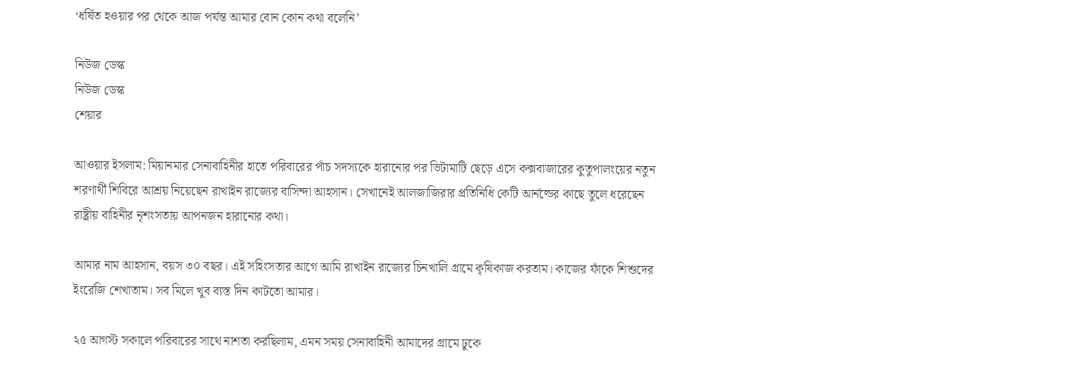‘ধর্ষিত হওয়ার পর থেকে আজ পর্যন্ত আমার বোন কোন কথা বলেনি’

নিউজ ডেস্ক
নিউজ ডেস্ক
শেয়ার

আওয়ার ইসলাম: মিয়ানমার সেনাবাহিনীর হাতে পরিবারের পাঁচ সদস্যকে হারানোর পর ভিটামাটি ছেড়ে এসে কক্সবাজারের কুতুপালংয়ের নতুন শরণার্থী শিবিরে আশ্রয় নিয়েছেন রাখাইন রাজ্যের বাসিন্দা আহসান। সেখানেই আলজাজিরার প্রতিনিধি কেটি আর্নল্ডের কাছে তুলে ধরেছেন রাষ্ট্রীয় বাহিনীর নৃশংসতায় আপনজন হারানোর কথা।

আমার নাম আহসান, বয়স ৩০ বছর। এই সহিংসতার আগে আমি রাখাইন রাজ্যের চিনখালি গ্রামে কৃষিকাজ করতাম। কাজের ফাঁকে শিশুদের ইংরেজি শেখাতাম। সব মিলে খুব ব্যস্ত দিন কাটতো আমার।

২৫ আগস্ট সকালে পরিবারের সাথে নাশতা করছিলাম, এমন সময় সেনাবাহিনী আমাদের গ্রামে ঢুকে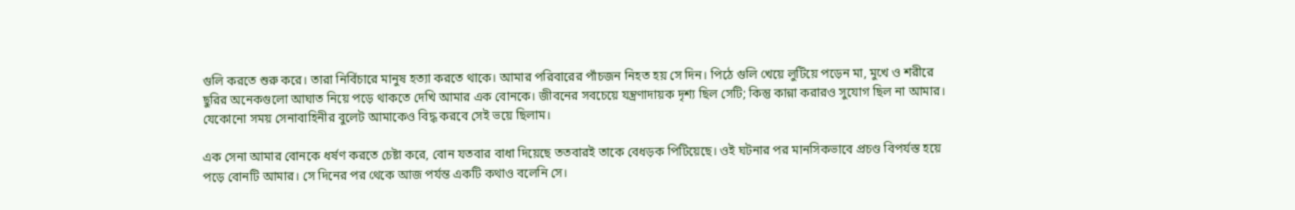গুলি করতে শুরু করে। তারা নির্বিচারে মানুষ হত্যা করতে থাকে। আমার পরিবারের পাঁচজন নিহত হয় সে দিন। পিঠে গুলি খেয়ে লুটিয়ে পড়েন মা, মুখে ও শরীরে ছুরির অনেকগুলো আঘাত নিয়ে পড়ে থাকতে দেখি আমার এক বোনকে। জীবনের সবচেয়ে যন্ত্রণাদায়ক দৃশ্য ছিল সেটি; কিন্তু কান্না করারও সুযোগ ছিল না আমার। যেকোনো সময় সেনাবাহিনীর বুলেট আমাকেও বিদ্ধ করবে সেই ভয়ে ছিলাম।

এক সেনা আমার বোনকে ধর্ষণ করতে চেষ্টা করে, বোন যতবার বাধা দিয়েছে ততবারই তাকে বেধড়ক পিটিয়েছে। ওই ঘটনার পর মানসিকভাবে প্রচণ্ড বিপর্যস্ত হয়ে পড়ে বোনটি আমার। সে দিনের পর থেকে আজ পর্যন্ত একটি কথাও বলেনি সে।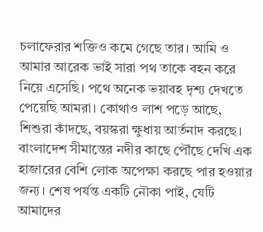চলাফেরার শক্তিও কমে গেছে তার। আমি ও আমার আরেক ভাই সারা পথ তাকে বহন করে নিয়ে এসেছি। পথে অনেক ভয়াবহ দৃশ্য দেখতে পেয়েছি আমরা। কোথাও লাশ পড়ে আছে, শিশুরা কাঁদছে, বয়স্করা ক্ষুধায় আর্তনাদ করছে। বাংলাদেশ সীমান্তের নদীর কাছে পৌঁছে দেখি এক হাজারের বেশি লোক অপেক্ষা করছে পার হওয়ার জন্য। শেষ পর্যন্ত একটি নৌকা পাই, যেটি আমাদের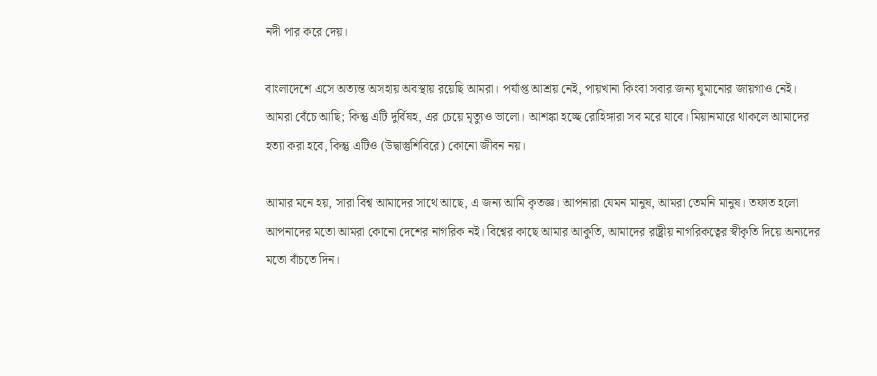নদী পার করে দেয়।

বাংলাদেশে এসে অত্যন্ত অসহায় অবস্থায় রয়েছি আমরা। পর্যাপ্ত আশ্রয় নেই, পায়খানা কিংবা সবার জন্য ঘুমানোর জায়গাও নেই। আমরা বেঁচে আছি; কিন্তু এটি দুর্বিষহ, এর চেয়ে মৃত্যুও ভালো। আশঙ্কা হচ্ছে রোহিঙ্গারা সব মরে যাবে। মিয়ানমারে থাকলে আমাদের হত্যা করা হবে, কিন্তু এটিও (উদ্বাস্তুশিবিরে) কোনো জীবন নয়।

আমার মনে হয়, সারা বিশ্ব আমাদের সাথে আছে, এ জন্য আমি কৃতজ্ঞ। আপনারা যেমন মানুষ, আমরা তেমনি মানুষ। তফাত হলো আপনাদের মতো আমরা কোনো দেশের নাগরিক নই। বিশ্বের কাছে আমার আকুতি, আমাদের রাষ্ট্রীয় নাগরিকত্বের স্বীকৃতি দিয়ে অন্যদের মতো বাঁচতে দিন।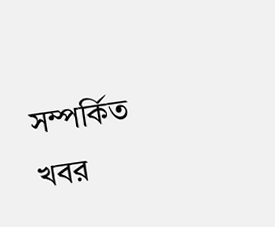সম্পর্কিত খবর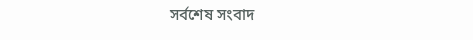সর্বশেষ সংবাদ